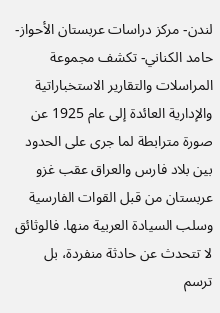لندن- مركز دراسات عربستان الأحواز- حامد الكناني- تكشف مجموعة المراسلات والتقارير الاستخباراتية والإدارية العائدة إلى عام 1925 عن صورة مترابطة لما جرى على الحدود بين بلاد فارس والعراق عقب غزو عربستان من قبل القوات الفارسية وسلب السيادة العربية منها. فالوثائق لا تتحدث عن حادثة منفردة، بل ترسم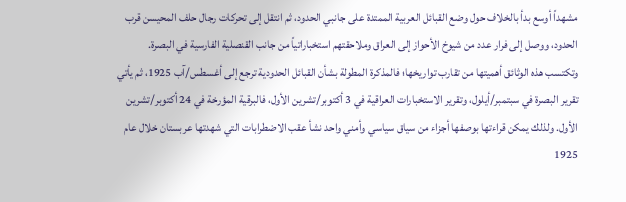مشهداً أوسع بدأ بالخلاف حول وضع القبائل العربية الممتدة على جانبي الحدود، ثم انتقل إلى تحركات رجال حلف المحيسن قرب الحدود، ووصل إلى فرار عدد من شيوخ الأحواز إلى العراق وملاحقتهم استخباراتياً من جانب القنصلية الفارسية في البصرة.
وتكتسب هذه الوثائق أهميتها من تقارب تواريخها؛ فالمذكرة المطولة بشأن القبائل الحدودية ترجع إلى أغسطس/آب 1925، ثم يأتي تقرير البصرة في سبتمبر/أيلول، وتقرير الاستخبارات العراقية في 3 أكتوبر/تشرين الأول، فالبرقية المؤرخة في 24 أكتوبر/تشرين الأول. ولذلك يمكن قراءتها بوصفها أجزاء من سياق سياسي وأمني واحد نشأ عقب الاضطرابات التي شهدتها عربستان خلال عام 1925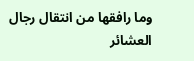وما رافقها من انتقال رجال العشائر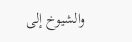والشيوخ إلى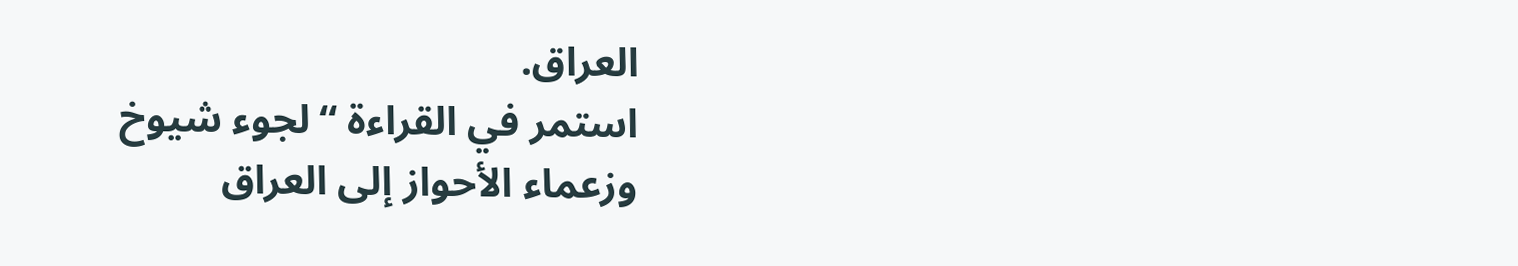العراق.
استمر في القراءة “لجوء شيوخ وزعماء الأحواز إلى العراق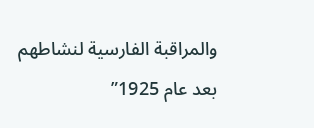والمراقبة الفارسية لنشاطهم بعد عام 1925”